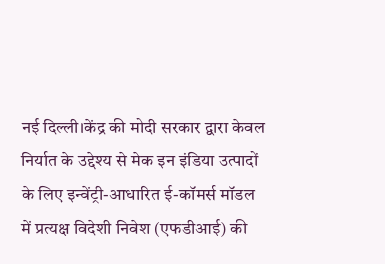नई दिल्ली।केंद्र की मोदी सरकार द्वारा केवल निर्यात के उद्देश्य से मेक इन इंडिया उत्पादों के लिए इन्वेंट्री-आधारित ई-कॉमर्स मॉडल में प्रत्यक्ष विदेशी निवेश (एफडीआई) की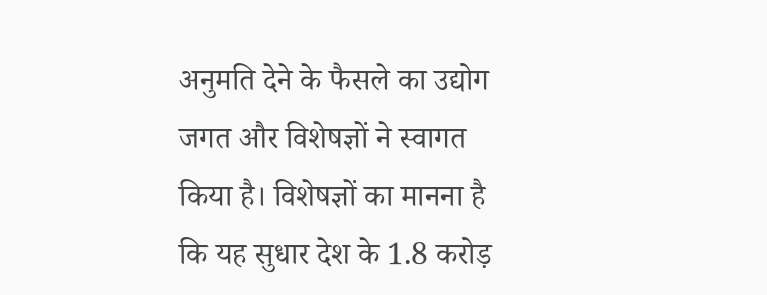अनुमति देने के फैसले का उद्योग जगत और विशेषज्ञों ने स्वागत किया है। विशेषज्ञों का मानना है कि यह सुधार देश के 1.8 करोड़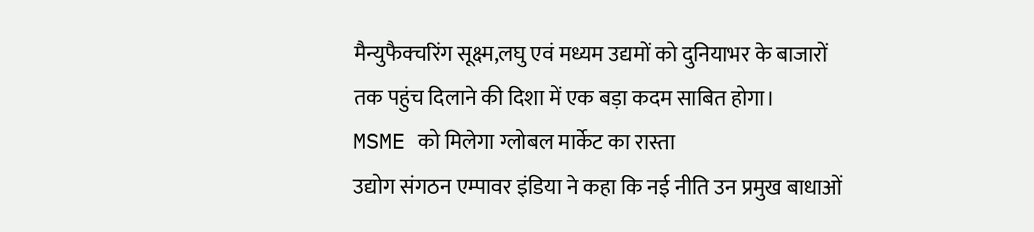मैन्युफैक्चरिंग सूक्ष्म,लघु एवं मध्यम उद्यमों को दुनियाभर के बाजारों तक पहुंच दिलाने की दिशा में एक बड़ा कदम साबित होगा।
MSME को मिलेगा ग्लोबल मार्केट का रास्ता
उद्योग संगठन एम्पावर इंडिया ने कहा कि नई नीति उन प्रमुख बाधाओं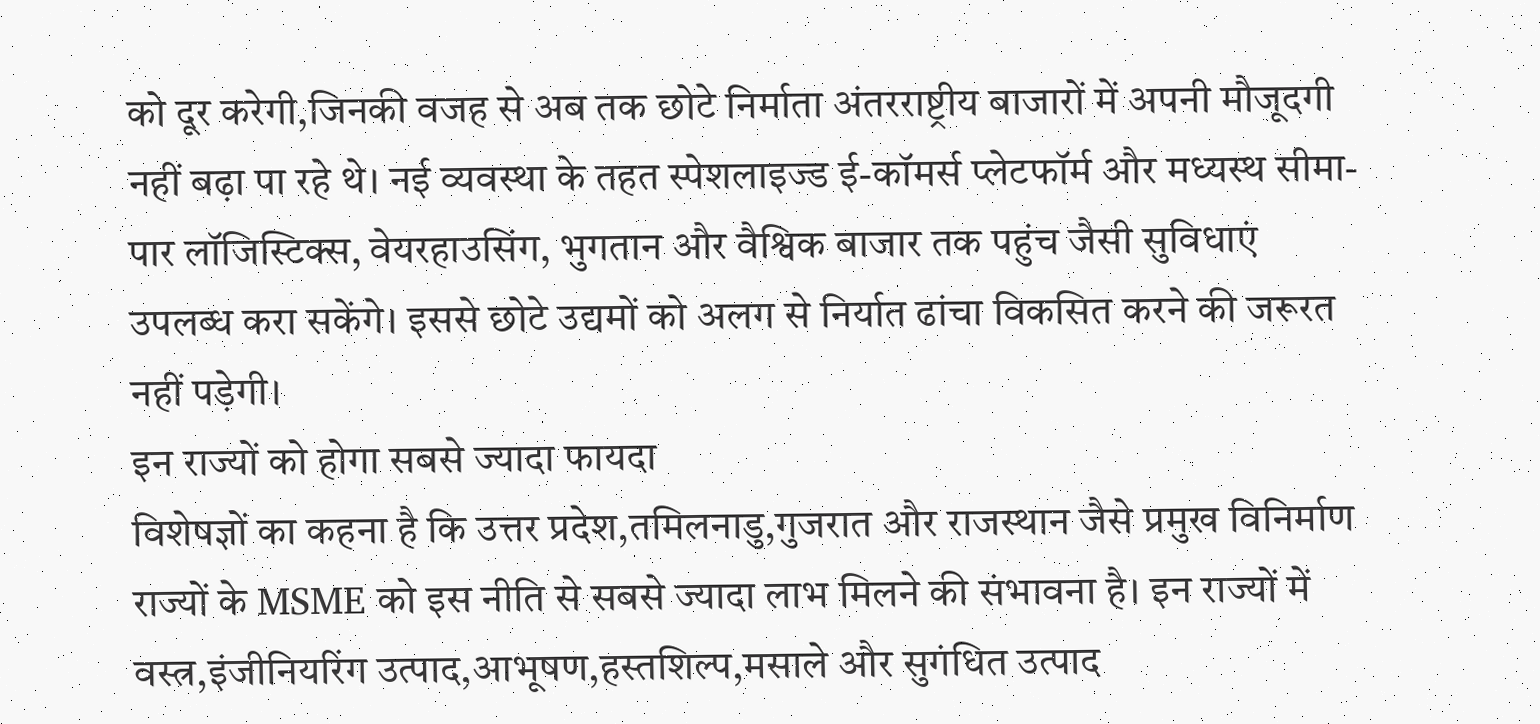को दूर करेगी,जिनकी वजह से अब तक छोटे निर्माता अंतरराष्ट्रीय बाजारों में अपनी मौजूदगी नहीं बढ़ा पा रहे थे। नई व्यवस्था के तहत स्पेशलाइज्ड ई-कॉमर्स प्लेटफॉर्म और मध्यस्थ सीमा-पार लॉजिस्टिक्स, वेयरहाउसिंग, भुगतान और वैश्विक बाजार तक पहुंच जैसी सुविधाएं उपलब्ध करा सकेंगे। इससे छोटे उद्यमों को अलग से निर्यात ढांचा विकसित करने की जरूरत नहीं पड़ेगी।
इन राज्यों को होगा सबसे ज्यादा फायदा
विशेषज्ञों का कहना है कि उत्तर प्रदेश,तमिलनाडु,गुजरात और राजस्थान जैसे प्रमुख विनिर्माण राज्यों के MSME को इस नीति से सबसे ज्यादा लाभ मिलने की संभावना है। इन राज्यों में वस्त्र,इंजीनियरिंग उत्पाद,आभूषण,हस्तशिल्प,मसाले और सुगंधित उत्पाद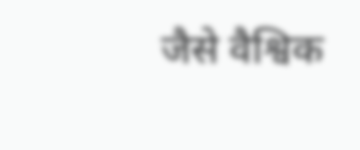जैसे वैश्विक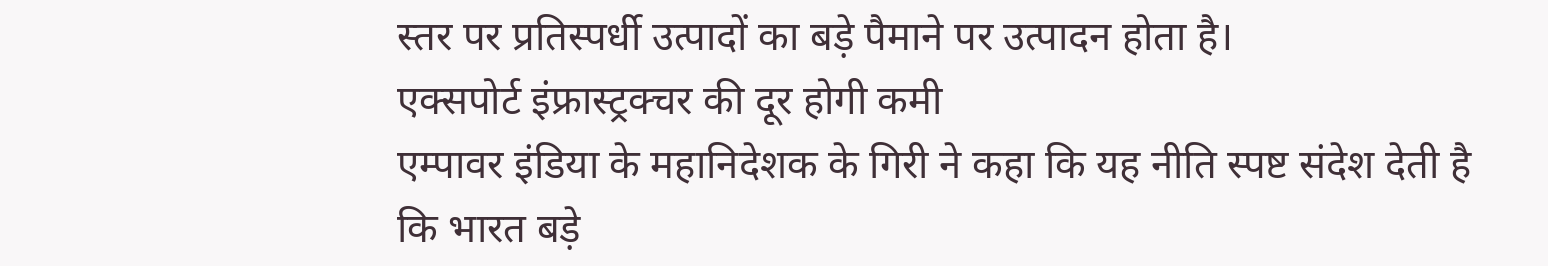स्तर पर प्रतिस्पर्धी उत्पादों का बड़े पैमाने पर उत्पादन होता है।
एक्सपोर्ट इंफ्रास्ट्रक्चर की दूर होगी कमी
एम्पावर इंडिया के महानिदेशक के गिरी ने कहा कि यह नीति स्पष्ट संदेश देती है कि भारत बड़े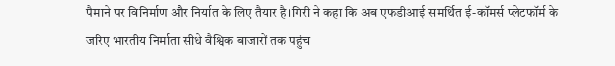पैमाने पर विनिर्माण और निर्यात के लिए तैयार है।गिरी ने कहा कि अब एफडीआई समर्थित ई-कॉमर्स प्लेटफॉर्म के जरिए भारतीय निर्माता सीधे वैश्विक बाजारों तक पहुंच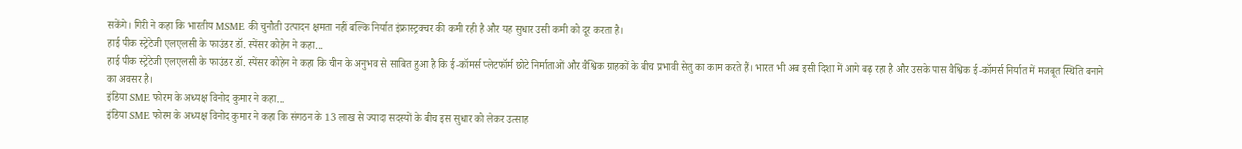सकेंगे। गिरी ने कहा कि भारतीय MSME की चुनौती उत्पादन क्षमता नहीं बल्कि निर्यात इंफ्रास्ट्रक्चर की कमी रही है और यह सुधार उसी कमी को दूर करता है।
हाई पीक स्ट्रेटेजी एलएलसी के फाउंडर डॉ. स्पेंसर कोहेन ने कहा...
हाई पीक स्ट्रेटेजी एलएलसी के फाउंडर डॉ. स्पेंसर कोहेन ने कहा कि चीन के अनुभव से साबित हुआ है कि ई-कॉमर्स प्लेटफॉर्म छोटे निर्माताओं और वैश्विक ग्राहकों के बीच प्रभावी सेतु का काम करते हैं। भारत भी अब इसी दिशा में आगे बढ़ रहा है और उसके पास वैश्विक ई-कॉमर्स निर्यात में मजबूत स्थिति बनाने का अवसर है।
इंडिया SME फोरम के अध्यक्ष विनोद कुमार ने कहा...
इंडिया SME फोरम के अध्यक्ष विनोद कुमार ने कहा कि संगठन के 13 लाख से ज्यादा सदस्यों के बीच इस सुधार को लेकर उत्साह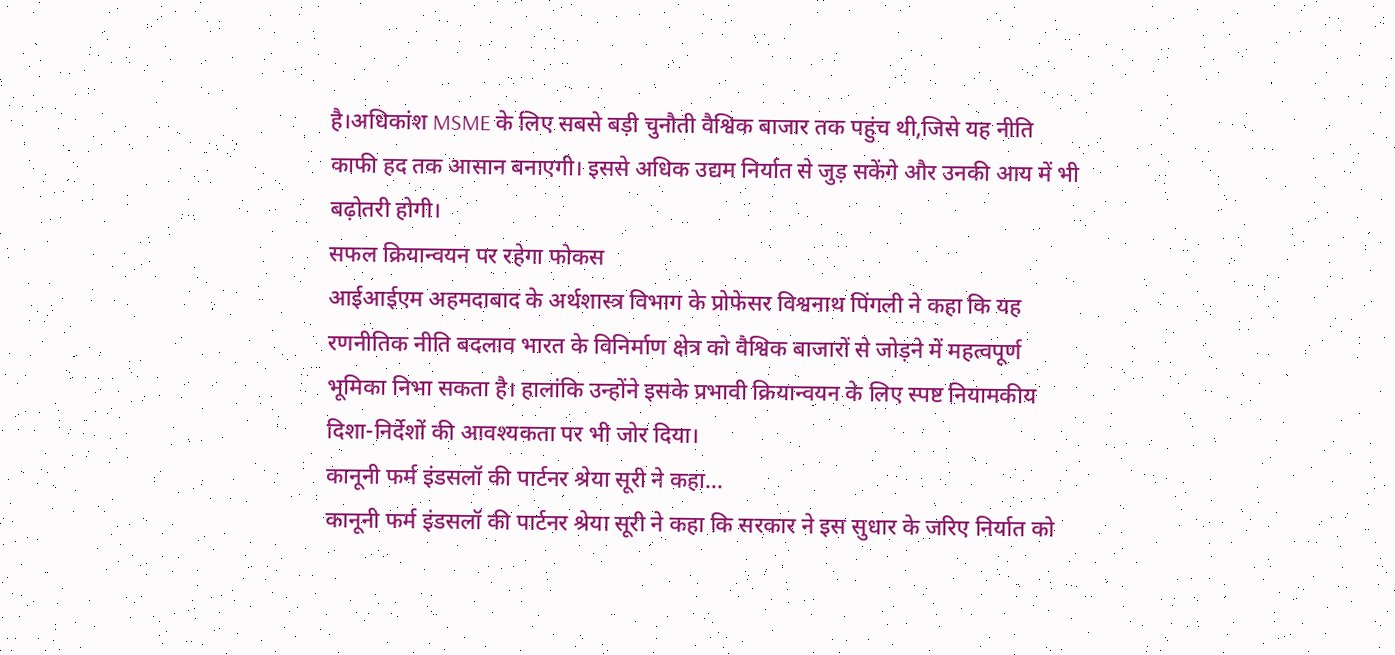है।अधिकांश MSME के लिए सबसे बड़ी चुनौती वैश्विक बाजार तक पहुंच थी,जिसे यह नीति काफी हद तक आसान बनाएगी। इससे अधिक उद्यम निर्यात से जुड़ सकेंगे और उनकी आय में भी बढ़ोतरी होगी।
सफल क्रियान्वयन पर रहेगा फोकस
आईआईएम अहमदाबाद के अर्थशास्त्र विभाग के प्रोफेसर विश्वनाथ पिंगली ने कहा कि यह रणनीतिक नीति बदलाव भारत के विनिर्माण क्षेत्र को वैश्विक बाजारों से जोड़ने में महत्वपूर्ण भूमिका निभा सकता है। हालांकि उन्होंने इसके प्रभावी क्रियान्वयन के लिए स्पष्ट नियामकीय दिशा-निर्देशों की आवश्यकता पर भी जोर दिया।
कानूनी फर्म इंडसलॉ की पार्टनर श्रेया सूरी ने कहा...
कानूनी फर्म इंडसलॉ की पार्टनर श्रेया सूरी ने कहा कि सरकार ने इस सुधार के जरिए निर्यात को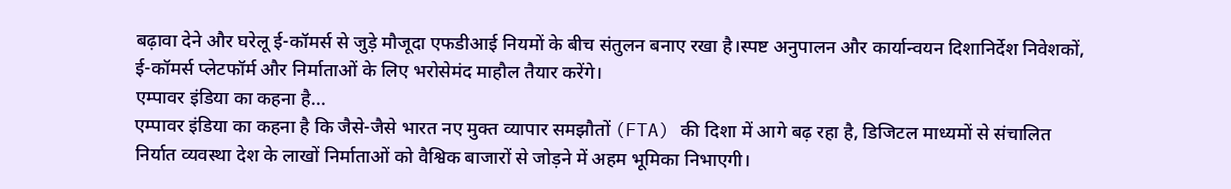बढ़ावा देने और घरेलू ई-कॉमर्स से जुड़े मौजूदा एफडीआई नियमों के बीच संतुलन बनाए रखा है।स्पष्ट अनुपालन और कार्यान्वयन दिशानिर्देश निवेशकों, ई-कॉमर्स प्लेटफॉर्म और निर्माताओं के लिए भरोसेमंद माहौल तैयार करेंगे।
एम्पावर इंडिया का कहना है...
एम्पावर इंडिया का कहना है कि जैसे-जैसे भारत नए मुक्त व्यापार समझौतों (FTA) की दिशा में आगे बढ़ रहा है, डिजिटल माध्यमों से संचालित निर्यात व्यवस्था देश के लाखों निर्माताओं को वैश्विक बाजारों से जोड़ने में अहम भूमिका निभाएगी।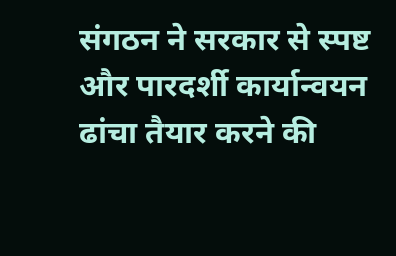संगठन ने सरकार से स्पष्ट और पारदर्शी कार्यान्वयन ढांचा तैयार करने की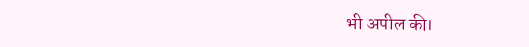भी अपील की।